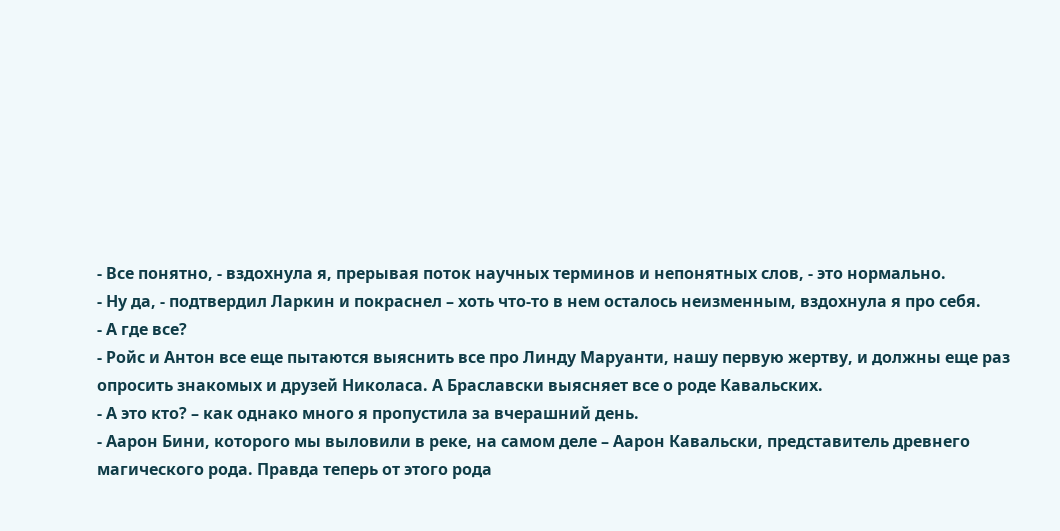- Все понятно, - вздохнула я, прерывая поток научных терминов и непонятных слов, - это нормально.
- Ну да, - подтвердил Ларкин и покраснел – хоть что-то в нем осталось неизменным, вздохнула я про себя.
- А где все?
- Ройс и Антон все еще пытаются выяснить все про Линду Маруанти, нашу первую жертву, и должны еще раз опросить знакомых и друзей Николаса. А Браславски выясняет все о роде Кавальских.
- А это кто? – как однако много я пропустила за вчерашний день.
- Аарон Бини, которого мы выловили в реке, на самом деле – Аарон Кавальски, представитель древнего магического рода. Правда теперь от этого рода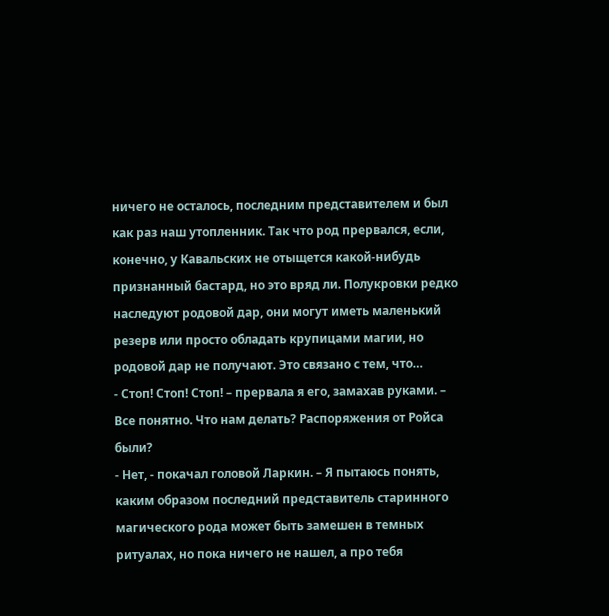ничего не осталось, последним представителем и был как раз наш утопленник. Так что род прервался, если, конечно, у Кавальских не отыщется какой-нибудь признанный бастард, но это вряд ли. Полукровки редко наследуют родовой дар, они могут иметь маленький резерв или просто обладать крупицами магии, но родовой дар не получают. Это связано с тем, что…
- Стоп! Стоп! Стоп! – прервала я его, замахав руками. – Все понятно. Что нам делать? Распоряжения от Ройса были?
- Нет, - покачал головой Ларкин. – Я пытаюсь понять, каким образом последний представитель старинного магического рода может быть замешен в темных ритуалах, но пока ничего не нашел, а про тебя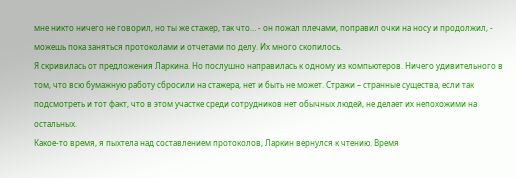мне никто ничего не говорил, но ты же стажер, так что… - он пожал плечами, поправил очки на носу и продолжил, - можешь пока заняться протоколами и отчетами по делу. Их много скопилось.
Я скривилась от предложения Ларкина. Но послушно направилась к одному из компьютеров. Ничего удивительного в том, что всю бумажную работу сбросили на стажера, нет и быть не может. Стражи – странные существа, если так подсмотреть и тот факт, что в этом участке среди сотрудников нет обычных людей, не делает их непохожими на остальных.
Какое-то время, я пыхтела над составлением протоколов, Ларкин вернулся к чтению. Время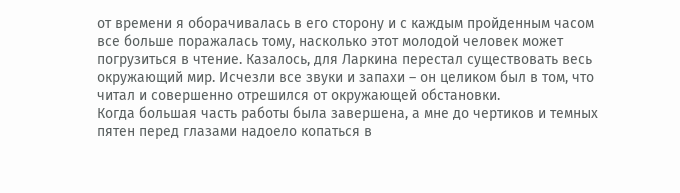от времени я оборачивалась в его сторону и с каждым пройденным часом все больше поражалась тому, насколько этот молодой человек может погрузиться в чтение. Казалось, для Ларкина перестал существовать весь окружающий мир. Исчезли все звуки и запахи – он целиком был в том, что читал и совершенно отрешился от окружающей обстановки.
Когда большая часть работы была завершена, а мне до чертиков и темных пятен перед глазами надоело копаться в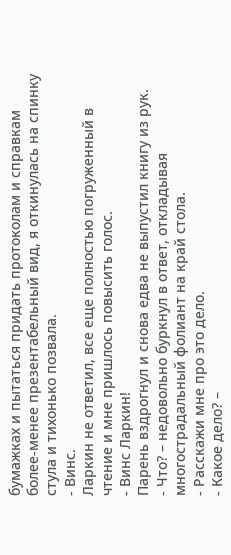бумажках и пытаться придать протоколам и справкам более-менее презентабельный вид, я откинулась на спинку стула и тихонько позвала.
- Винс.
Ларкин не ответил, все еще полностью погруженный в чтение и мне пришлось повысить голос.
- Винс Ларкин!
Парень вздрогнул и снова едва не выпустил книгу из рук.
- Что? – недовольно буркнул в ответ, откладывая многострадальный фолиант на край стола.
- Расскажи мне про это дело.
- Какое дело? –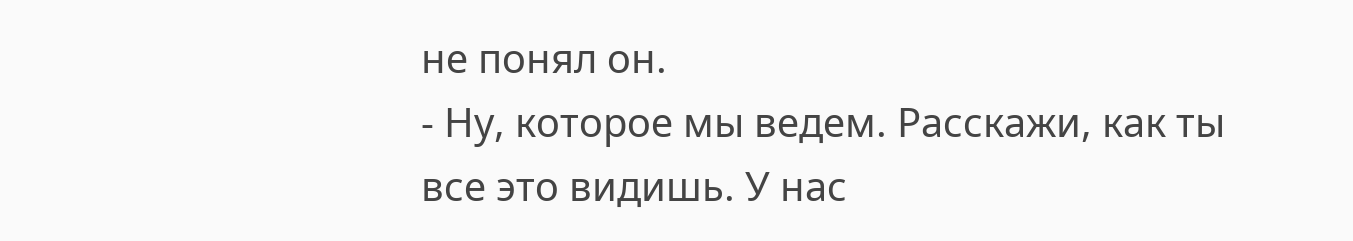не понял он.
- Ну, которое мы ведем. Расскажи, как ты все это видишь. У нас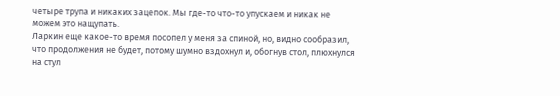четыре трупа и никаких зацепок. Мы где-то что-то упускаем и никак не можем это нащупать.
Ларкин еще какое-то время посопел у меня за спиной, но, видно сообразил, что продолжения не будет, потому шумно вздохнул и, обогнув стол, плюхнулся на стул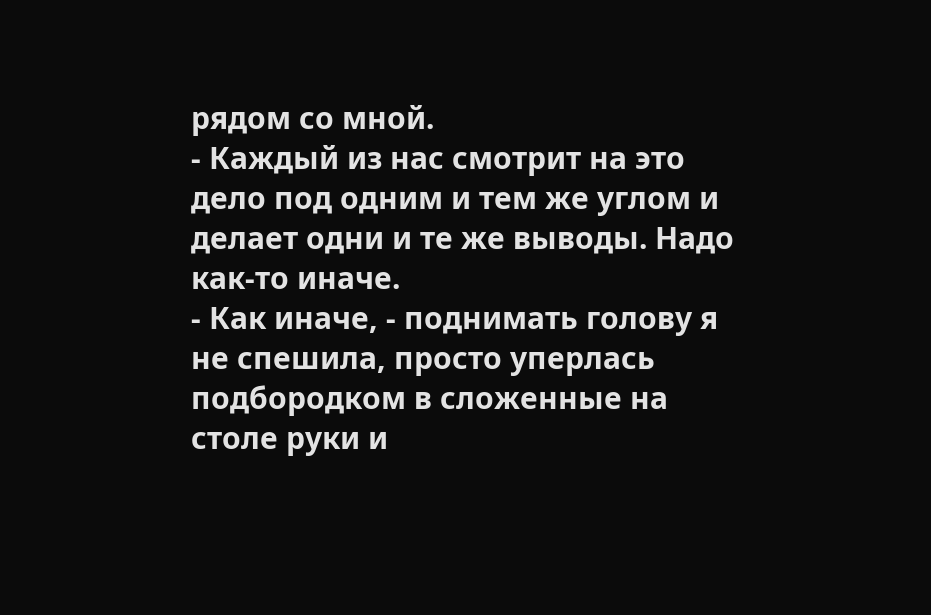рядом со мной.
- Каждый из нас смотрит на это дело под одним и тем же углом и делает одни и те же выводы. Надо как-то иначе.
- Как иначе, - поднимать голову я не спешила, просто уперлась подбородком в сложенные на столе руки и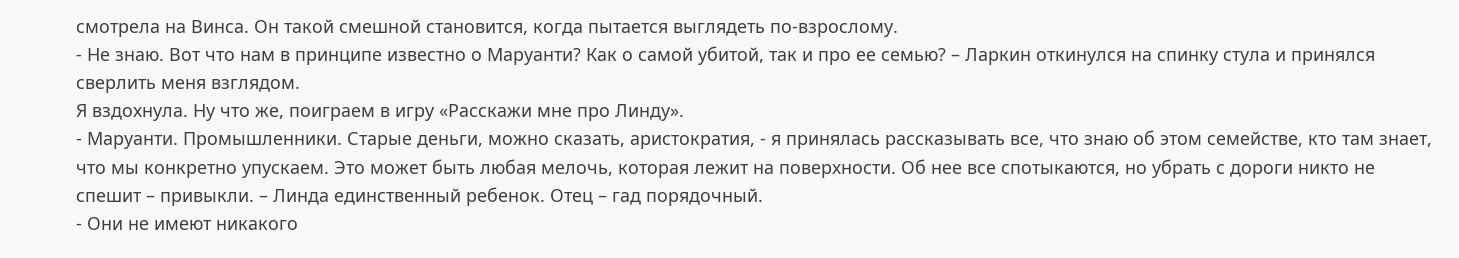смотрела на Винса. Он такой смешной становится, когда пытается выглядеть по-взрослому.
- Не знаю. Вот что нам в принципе известно о Маруанти? Как о самой убитой, так и про ее семью? – Ларкин откинулся на спинку стула и принялся сверлить меня взглядом.
Я вздохнула. Ну что же, поиграем в игру «Расскажи мне про Линду».
- Маруанти. Промышленники. Старые деньги, можно сказать, аристократия, - я принялась рассказывать все, что знаю об этом семействе, кто там знает, что мы конкретно упускаем. Это может быть любая мелочь, которая лежит на поверхности. Об нее все спотыкаются, но убрать с дороги никто не спешит – привыкли. – Линда единственный ребенок. Отец – гад порядочный.
- Они не имеют никакого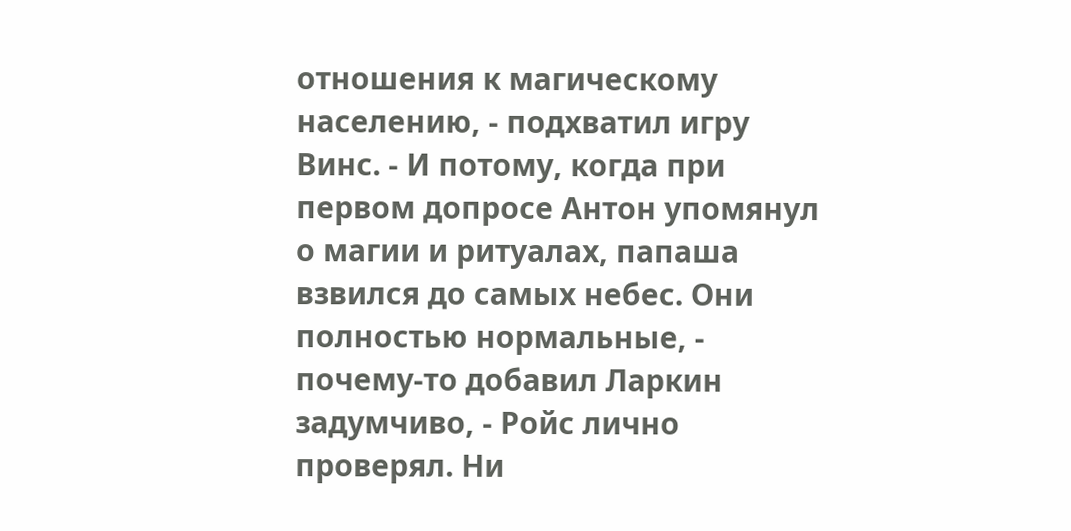отношения к магическому населению, - подхватил игру Винс. - И потому, когда при первом допросе Антон упомянул о магии и ритуалах, папаша взвился до самых небес. Они полностью нормальные, - почему-то добавил Ларкин задумчиво, - Ройс лично проверял. Ни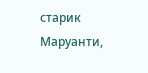старик Маруанти,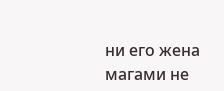ни его жена магами не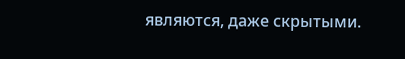являются, даже скрытыми.